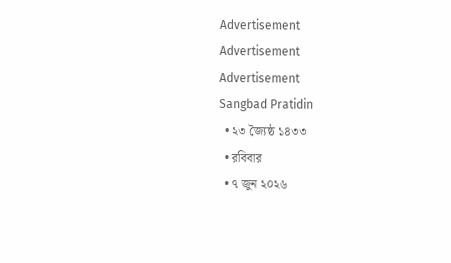Advertisement
Advertisement
Advertisement
Sangbad Pratidin
  • ২৩ জ্যৈষ্ঠ ১৪৩৩
  • রবিবার
  • ৭ জুন ২০২৬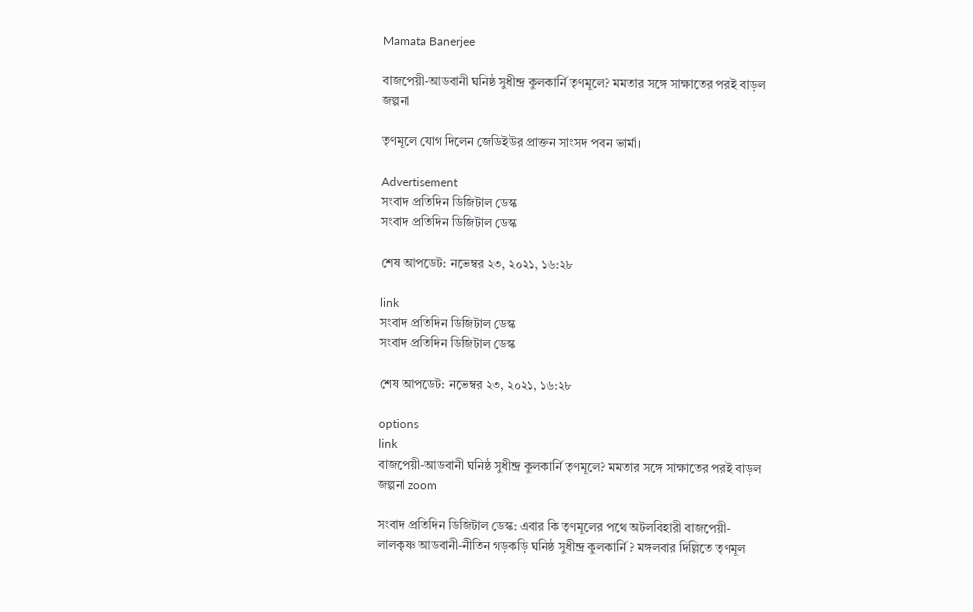Mamata Banerjee

বাজপেয়ী-আডবানী ঘনিষ্ঠ সুধীন্দ্র কুলকার্নি তৃণমূলে? মমতার সঙ্গে সাক্ষাতের পরই বাড়ল জল্পনা

তৃণমূলে যোগ দিলেন জেডিইউর প্রাক্তন সাংসদ পবন ভার্মা।

Advertisement
সংবাদ প্রতিদিন ডিজিটাল ডেস্ক
সংবাদ প্রতিদিন ডিজিটাল ডেস্ক

শেষ আপডেট: নভেম্বর ২৩, ২০২১, ১৬:২৮

link
সংবাদ প্রতিদিন ডিজিটাল ডেস্ক
সংবাদ প্রতিদিন ডিজিটাল ডেস্ক

শেষ আপডেট: নভেম্বর ২৩, ২০২১, ১৬:২৮

options
link
বাজপেয়ী-আডবানী ঘনিষ্ঠ সুধীন্দ্র কুলকার্নি তৃণমূলে? মমতার সঙ্গে সাক্ষাতের পরই বাড়ল জল্পনা zoom

সংবাদ প্রতিদিন ডিজিটাল ডেস্ক: এবার কি তৃণমূলের পথে অটলবিহারী বাজপেয়ী-লালকৃষ্ণ আডবানী-নীতিন গড়কড়ি ঘনিষ্ঠ সুধীন্দ্র কুলকার্নি ? মঙ্গলবার দিল্লিতে তৃণমূল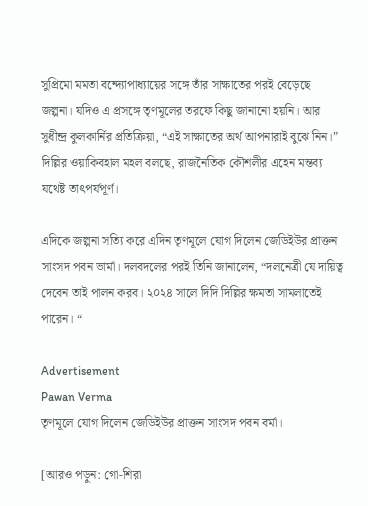সুপ্রিমো মমতা বন্দ্যোপাধ্যায়ের সঙ্গে তাঁর সাক্ষাতের পরই বেড়েছে জল্পনা। যদিও এ প্রসঙ্গে তৃণমূলের তরফে কিছু জানানো হয়নি। আর সুধীন্দ্র কুলকার্নির প্রতিক্রিয়া, “এই সাক্ষাতের অর্থ আপনারাই বুঝে নিন।” দিল্লির ওয়াকিবহাল মহল বলছে, রাজনৈতিক কৌশলীর এহেন মন্তব্য যথেষ্ট তাৎপর্যপূর্ণ।

এদিকে জল্পনা সত্যি করে এদিন তৃণমূলে যোগ দিলেন জেডিইউর প্রাক্তন সাংসদ পবন ভার্মা। দলবদলের পরই তিনি জানালেন, “দলনেত্রী যে দায়িত্ব দেবেন তাই পালন করব। ২০২৪ সালে দিদি দিল্লির ক্ষমতা সামলাতেই পারেন। “

Advertisement
Pawan Verma
তৃণমূলে যোগ দিলেন জেডিইউর প্রাক্তন সাংসদ পবন বর্মা।

[আরও পড়ুন: গো-শিরা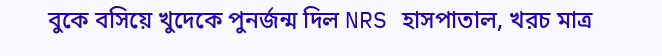বুকে বসিয়ে খুদেকে পুনর্জন্ম দিল NRS হাসপাতাল, খরচ মাত্র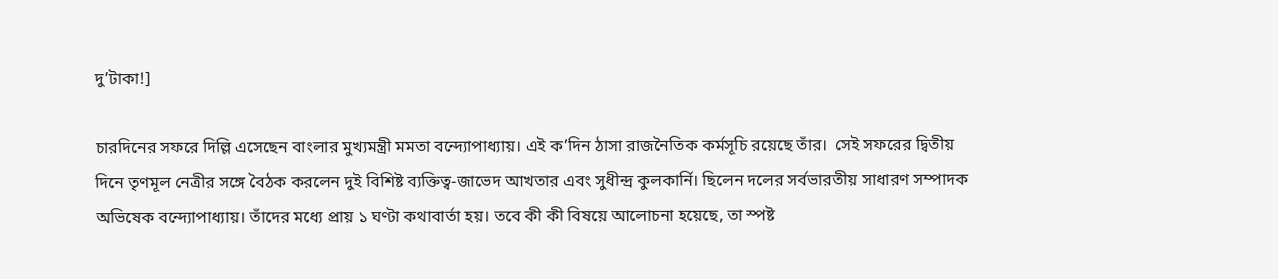দু’টাকা!]

চারদিনের সফরে দিল্লি এসেছেন বাংলার মুখ্যমন্ত্রী মমতা বন্দ্যোপাধ্যায়। এই ক’দিন ঠাসা রাজনৈতিক কর্মসূচি রয়েছে তাঁর।  সেই সফরের দ্বিতীয় দিনে তৃণমূল নেত্রীর সঙ্গে বৈঠক করলেন দুই বিশিষ্ট ব্যক্তিত্ব-জাভেদ আখতার এবং সুধীন্দ্র কুলকার্নি। ছিলেন দলের সর্বভারতীয় সাধারণ সম্পাদক অভিষেক বন্দ্যোপাধ্যায়। তাঁদের মধ্যে প্রায় ১ ঘণ্টা কথাবার্তা হয়। তবে কী কী বিষয়ে আলোচনা হয়েছে, তা স্পষ্ট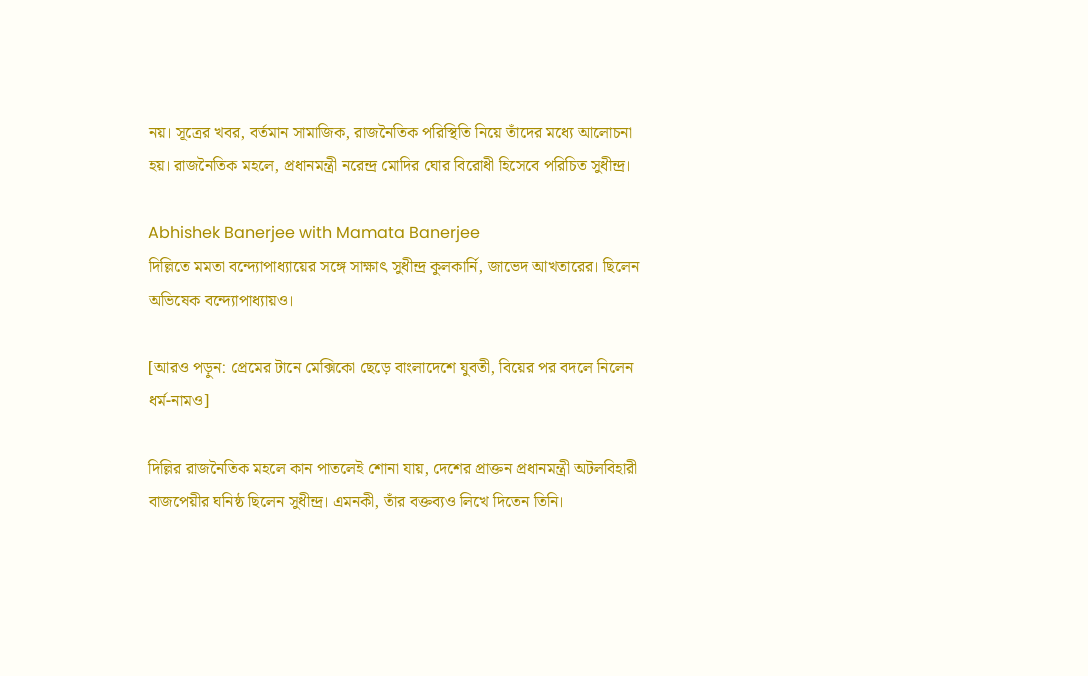নয়। সূত্রের খবর, বর্তমান সামাজিক, রাজনৈতিক পরিস্থিতি নিয়ে তাঁদের মধ্যে আলোচনা হয়। রাজনৈতিক মহলে, প্রধানমন্ত্রী নরেন্দ্র মোদির ঘোর বিরোধী হিসেবে পরিচিত সুধীন্দ্র।

Abhishek Banerjee with Mamata Banerjee
দিল্লিতে মমতা বন্দ্যোপাধ্যায়ের সঙ্গে সাক্ষাৎ সুধীন্দ্র কুলকার্নি, জাভেদ আখতারের। ছিলেন অভিষেক বন্দ্যোপাধ্যায়ও।

[আরও পড়ুন: প্রেমের টানে মেক্সিকো ছেড়ে বাংলাদেশে যুবতী, বিয়ের পর বদলে নিলেন ধর্ম-নামও]

দিল্লির রাজনৈতিক মহলে কান পাতলেই শোনা যায়, দেশের প্রাক্তন প্রধানমন্ত্রী অটলবিহারী বাজপেয়ীর ঘনিষ্ঠ ছিলেন সুধীন্দ্র। এমনকী, তাঁর বক্তব্যও লিখে দিতেন তিনি।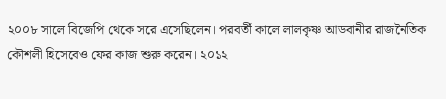২০০৮ সালে বিজেপি থেকে সরে এসেছিলেন। পরবর্তী কালে লালকৃষ্ণ আডবানীর রাজনৈতিক কৌশলী হিসেবেও ফের কাজ শুরু করেন। ২০১২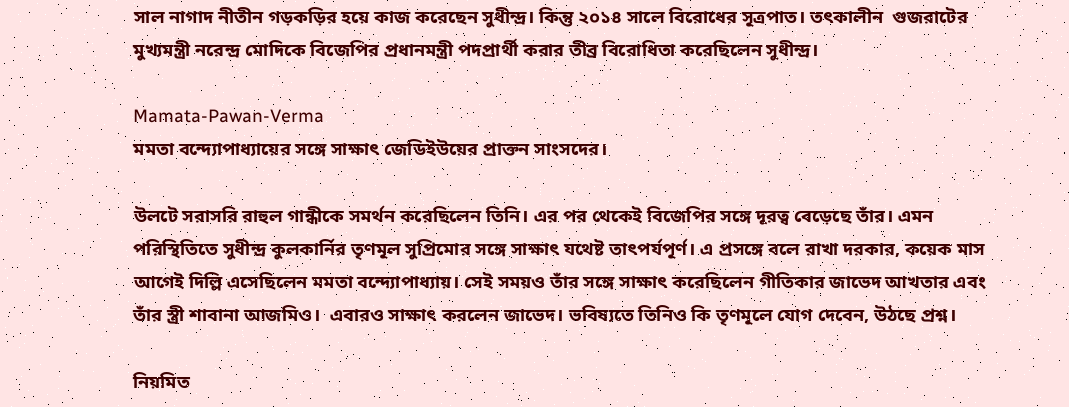সাল নাগাদ নীতীন গড়কড়ির হয়ে কাজ করেছেন সুধীন্দ্র। কিন্তু ২০১৪ সালে বিরোধের সূত্রপাত। তৎকালীন  গুজরাটের মুখ্যমন্ত্রী নরেন্দ্র মোদিকে বিজেপির প্রধানমন্ত্রী পদপ্রার্থী করার তীব্র বিরোধিতা করেছিলেন সুধীন্দ্র।

Mamata-Pawan-Verma
মমতা বন্দ্যোপাধ্যায়ের সঙ্গে সাক্ষাৎ জেডিইউয়ের প্রাক্তন সাংসদের।

উলটে সরাসরি রাহুল গান্ধীকে সমর্থন করেছিলেন তিনি। এর পর থেকেই বিজেপির সঙ্গে দূরত্ব বেড়েছে তাঁর। এমন পরিস্থিতিতে সুধীন্দ্র কুলকার্নির তৃণমূল সুপ্রিমোর সঙ্গে সাক্ষাৎ যথেষ্ট তাৎপর্যপূর্ণ। এ প্রসঙ্গে বলে রাখা দরকার, কয়েক মাস আগেই দিল্লি এসেছিলেন মমতা বন্দ্যোপাধ্যায়। সেই সময়ও তাঁর সঙ্গে সাক্ষাৎ করেছিলেন গীতিকার জাভেদ আখতার এবং তাঁর স্ত্রী শাবানা আজমিও।  এবারও সাক্ষাৎ করলেন জাভেদ। ভবিষ্যতে তিনিও কি তৃণমূলে যোগ দেবেন, উঠছে প্রশ্ন।

নিয়মিত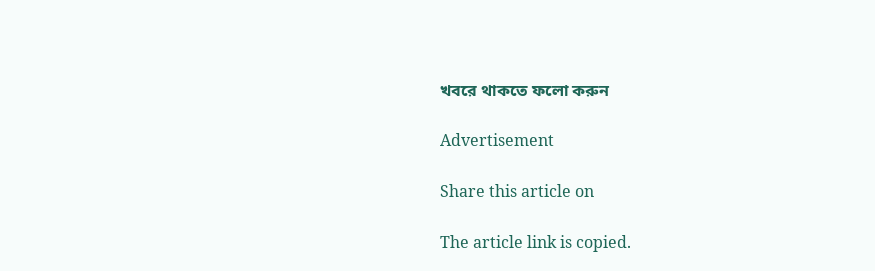খবরে থাকতে ফলো করুন

Advertisement

Share this article on

The article link is copied.